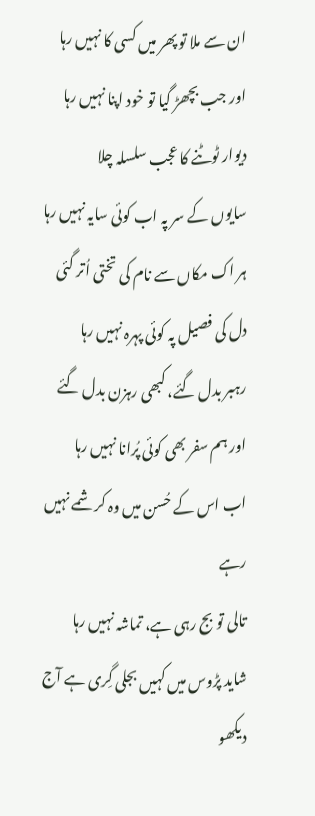ان سے ملا تو پھر میں کسی کا نہیں رہا
اور جب بچھڑ گیا تو خود اپنا نہیں رہا
دیوار ٹوٹنے کا عجب سلسلہ چلا
سایوں کے سر پہ اب کوئی سایہ نہیں رہا
ہر اک مکاں سے نام کی تختی اُتر گئی
دل کی فصیل پہ کوئی پہرہ نہیں رہا
رہبر بدل گئے، کبھی رہزن بدل گئے
اور ہم سفر بھی کوئی پُرانا نہیں رہا
اب اس کے حُسن میں وہ کرشمے نہیں رہے
تالی تو بج رہی ہے، تماشہ نہیں رہا
شاید پڑوس میں کہیں بجلی گِری ہے آج
دیکھو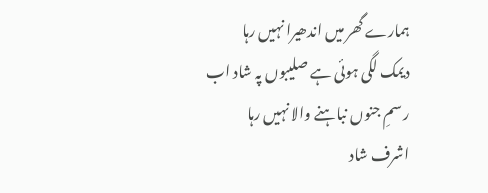ہمارے گھر میں اندھیرا نہیں رہا
دیمک لگی ہوئی ہے صلیبوں پہ شاد اب
رسمِ جنوں نباہنے والا نہیں رہا
اشرف شاد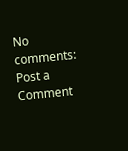No comments:
Post a Comment